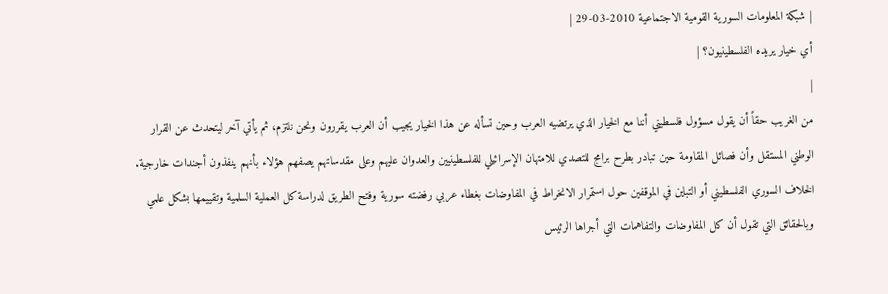| شبكة المعلومات السورية القومية الاجتماعية 2010-03-29 |
أي خيار يريده الفلسطينيون؟ |
|
من الغريب حقاً أن يقول مسؤول فلسطيني أننا مع الخيار الذي يرتضيه العرب وحين تسأله عن هذا الخيار يجيب أن العرب يقررون ونحن نلتزم، ثم يأتي آخر ليتحدث عن القرار الوطني المستقل وأن فصائل المقاومة حين تبادر بطرح برامج للتصدي للامتهان الإسرائيلي للفلسطينيين والعدوان عليهم وعلى مقدساتهم يصفهم هؤلاء بأنهم ينفذون أجندات خارجية. الخلاف السوري الفلسطيني أو التباين في الموقفين حول استمرار الانخراط في المفاوضات بغطاء عربي رفضته سورية وفتح الطريق لدراسة كل العملية السلمية وتقييمها بشكل علمي وبالحقائق التي تقول أن كل المفاوضات والتفاهمات التي أجراها الرئيس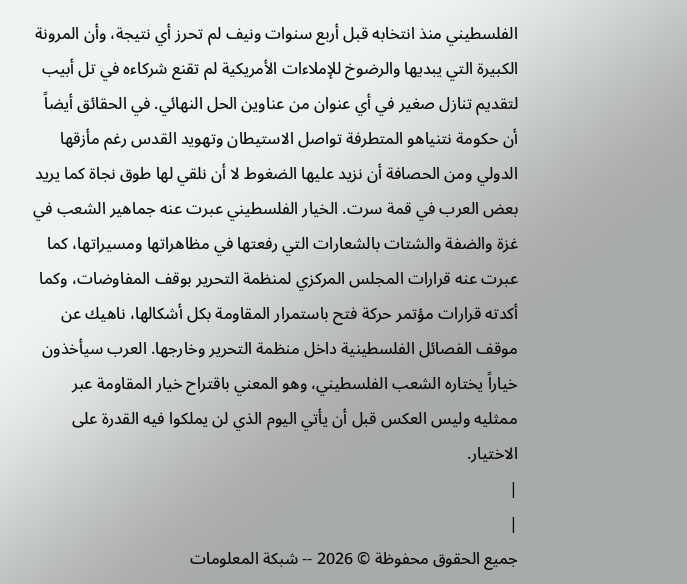الفلسطيني منذ انتخابه قبل أربع سنوات ونيف لم تحرز أي نتيجة، وأن المرونة الكبيرة التي يبديها والرضوخ للإملاءات الأمريكية لم تقنع شركاءه في تل أبيب لتقديم تنازل صغير في أي عنوان من عناوين الحل النهائي. في الحقائق أيضاً أن حكومة نتنياهو المتطرفة تواصل الاستيطان وتهويد القدس رغم مأزقها الدولي ومن الحصافة أن نزيد عليها الضغوط لا أن نلقي لها طوق نجاة كما يريد بعض العرب في قمة سرت. الخيار الفلسطيني عبرت عنه جماهير الشعب في غزة والضفة والشتات بالشعارات التي رفعتها في مظاهراتها ومسيراتها، كما عبرت عنه قرارات المجلس المركزي لمنظمة التحرير بوقف المفاوضات، وكما أكدته قرارات مؤتمر حركة فتح باستمرار المقاومة بكل أشكالها، ناهيك عن موقف الفصائل الفلسطينية داخل منظمة التحرير وخارجها. العرب سيأخذون خياراً يختاره الشعب الفلسطيني، وهو المعني باقتراح خيار المقاومة عبر ممثليه وليس العكس قبل أن يأتي اليوم الذي لن يملكوا فيه القدرة على الاختيار.
|
|
جميع الحقوق محفوظة © 2026 -- شبكة المعلومات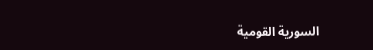السورية القومية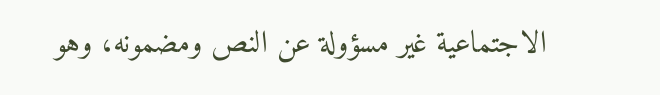الاجتماعية غير مسؤولة عن النص ومضمونه، وهو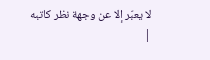لا يعبّر إلا عن وجهة نظر كاتبه |